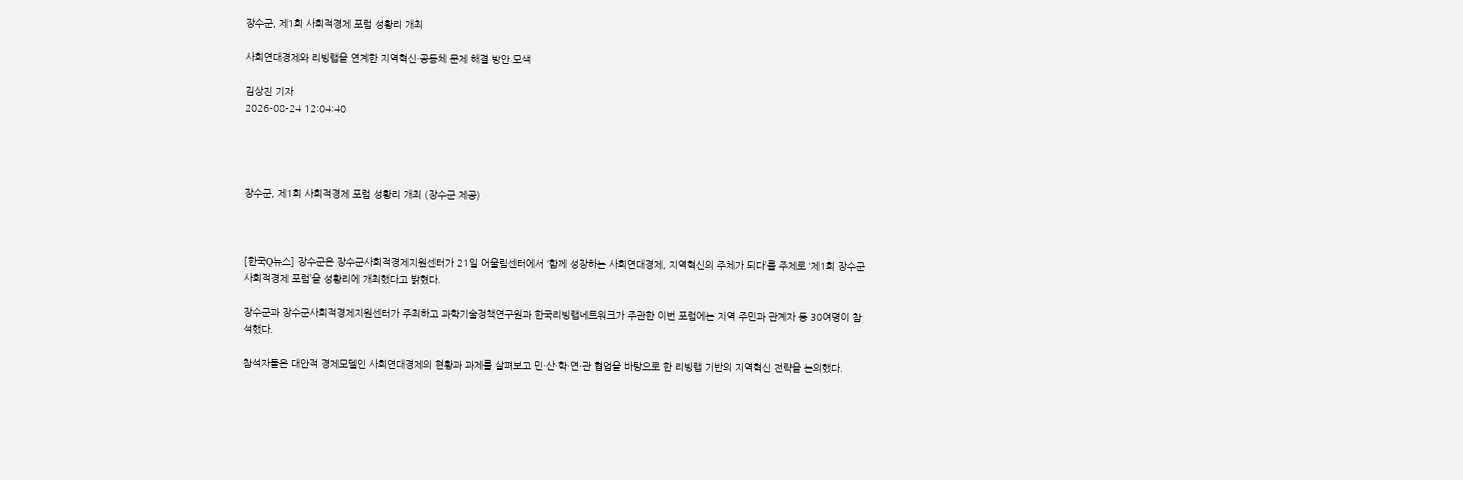장수군, 제1회 사회적경제 포럼 성황리 개최

사회연대경제와 리빙랩을 연계한 지역혁신·공동체 문제 해결 방안 모색

김상진 기자
2026-08-24 12:04:40




장수군, 제1회 사회적경제 포럼 성황리 개최 (장수군 제공)



[한국Q뉴스] 장수군은 장수군사회적경제지원센터가 21일 어울림센터에서 ‘함께 성장하는 사회연대경제, 지역혁신의 주체가 되다’를 주제로 ‘제1회 장수군 사회적경제 포럼’을 성황리에 개최했다고 밝혔다.

장수군과 장수군사회적경제지원센터가 주최하고 과학기술정책연구원과 한국리빙랩네트워크가 주관한 이번 포럼에는 지역 주민과 관계자 등 30여명이 참석했다.

참석자들은 대안적 경제모델인 사회연대경제의 현황과 과제를 살펴보고 민·산·학·연·관 협업을 바탕으로 한 리빙랩 기반의 지역혁신 전략을 논의했다.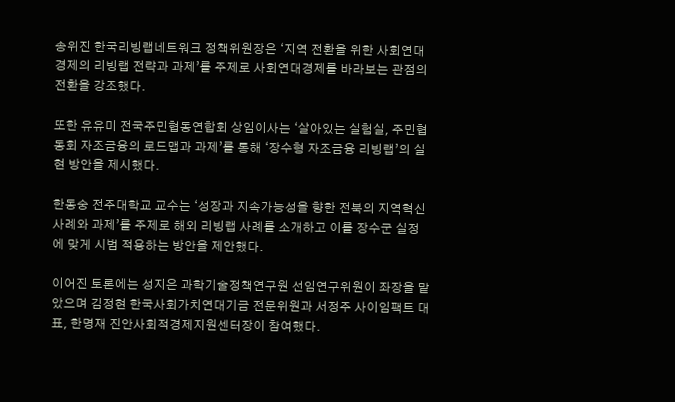송위진 한국리빙랩네트워크 정책위원장은 ‘지역 전환을 위한 사회연대경제의 리빙랩 전략과 과제’를 주제로 사회연대경제를 바라보는 관점의 전환을 강조했다.

또한 유유미 전국주민협동연합회 상임이사는 ‘살아있는 실험실, 주민협동회 자조금융의 로드맵과 과제’를 통해 ‘장수형 자조금융 리빙랩’의 실현 방안을 제시했다.

한동숭 전주대학교 교수는 ‘성장과 지속가능성을 향한 전북의 지역혁신 사례와 과제’를 주제로 해외 리빙랩 사례를 소개하고 이를 장수군 실정에 맞게 시범 적용하는 방안을 제안했다.

이어진 토론에는 성지은 과학기술정책연구원 선임연구위원이 좌장을 맡았으며 김정현 한국사회가치연대기금 전문위원과 서정주 사이임팩트 대표, 한명재 진안사회적경제지원센터장이 참여했다.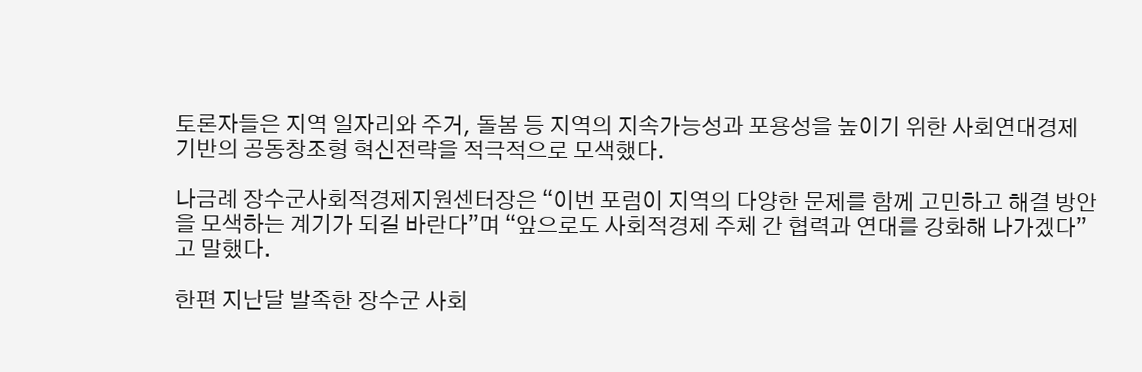토론자들은 지역 일자리와 주거, 돌봄 등 지역의 지속가능성과 포용성을 높이기 위한 사회연대경제 기반의 공동창조형 혁신전략을 적극적으로 모색했다.

나금례 장수군사회적경제지원센터장은 “이번 포럼이 지역의 다양한 문제를 함께 고민하고 해결 방안을 모색하는 계기가 되길 바란다”며 “앞으로도 사회적경제 주체 간 협력과 연대를 강화해 나가겠다”고 말했다.

한편 지난달 발족한 장수군 사회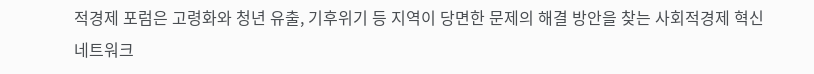적경제 포럼은 고령화와 청년 유출, 기후위기 등 지역이 당면한 문제의 해결 방안을 찾는 사회적경제 혁신 네트워크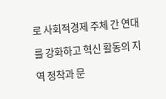로 사회적경제 주체 간 연대를 강화하고 혁신 활동의 지역 정착과 문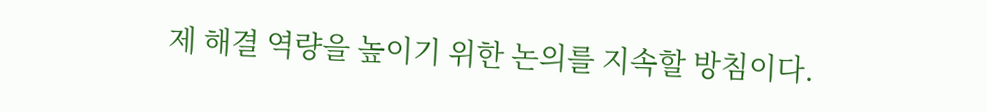제 해결 역량을 높이기 위한 논의를 지속할 방침이다.